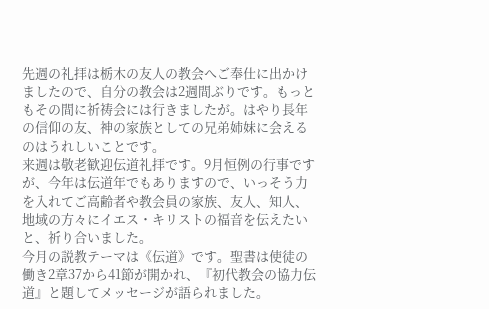先週の礼拝は栃木の友人の教会へご奉仕に出かけましたので、自分の教会は2週間ぶりです。もっともその間に祈祷会には行きましたが。はやり長年の信仰の友、神の家族としての兄弟姉妹に会えるのはうれしいことです。
来週は敬老歓迎伝道礼拝です。9月恒例の行事ですが、今年は伝道年でもありますので、いっそう力を入れてご高齢者や教会員の家族、友人、知人、地域の方々にイエス・キリストの福音を伝えたいと、祈り合いました。
今月の説教テーマは《伝道》です。聖書は使徒の働き2章37から41節が開かれ、『初代教会の協力伝道』と題してメッセージが語られました。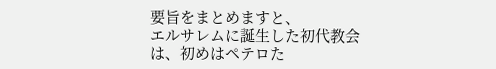要旨をまとめますと、
エルサレムに誕生した初代教会は、初めはペテロた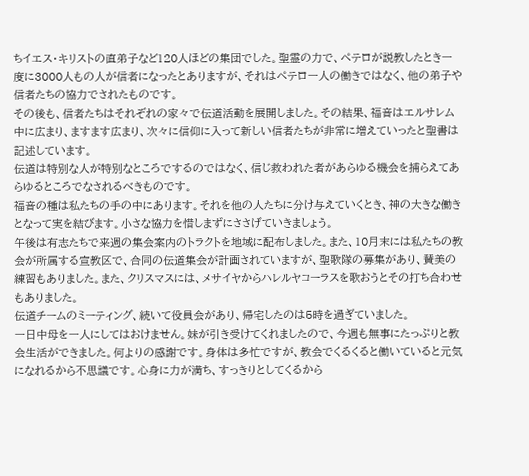ちイエス・キリストの直弟子など120人ほどの集団でした。聖霊の力で、ペテロが説教したとき一度に3000人もの人が信者になったとありますが、それはペテロ一人の働きではなく、他の弟子や信者たちの協力でされたものです。
その後も、信者たちはそれぞれの家々で伝道活動を展開しました。その結果、福音はエルサレム中に広まり、ますます広まり、次々に信仰に入って新しい信者たちが非常に増えていったと聖書は記述しています。
伝道は特別な人が特別なところでするのではなく、信じ救われた者があらゆる機会を捕らえてあらゆるところでなされるべきものです。
福音の種は私たちの手の中にあります。それを他の人たちに分け与えていくとき、神の大きな働きとなって実を結びます。小さな協力を惜しまずにささげていきましょう。
午後は有志たちで来週の集会案内のトラクトを地域に配布しました。また、10月末には私たちの教会が所属する宣教区で、合同の伝道集会が計画されていますが、聖歌隊の募集があり、賛美の練習もありました。また、クリスマスには、メサイヤからハレルヤコーラスを歌おうとその打ち合わせもありました。
伝道チームのミーティング、続いて役員会があり、帰宅したのは5時を過ぎていました。
一日中母を一人にしてはおけません。妹が引き受けてくれましたので、今週も無事にたっぷりと教会生活ができました。何よりの感謝です。身体は多忙ですが、教会でくるくると働いていると元気になれるから不思議です。心身に力が満ち、すっきりとしてくるから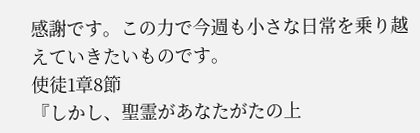感謝です。この力で今週も小さな日常を乗り越えていきたいものです。
使徒1章8節
『しかし、聖霊があなたがたの上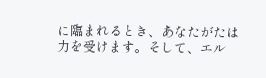に臨まれるとき、あなたがたは力を受けます。そして、エル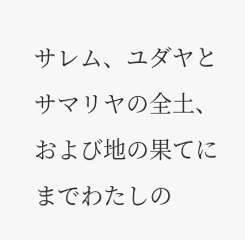サレム、ユダヤとサマリヤの全土、および地の果てにまでわたしの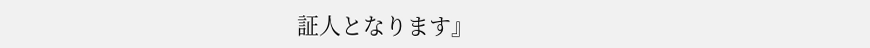証人となります』